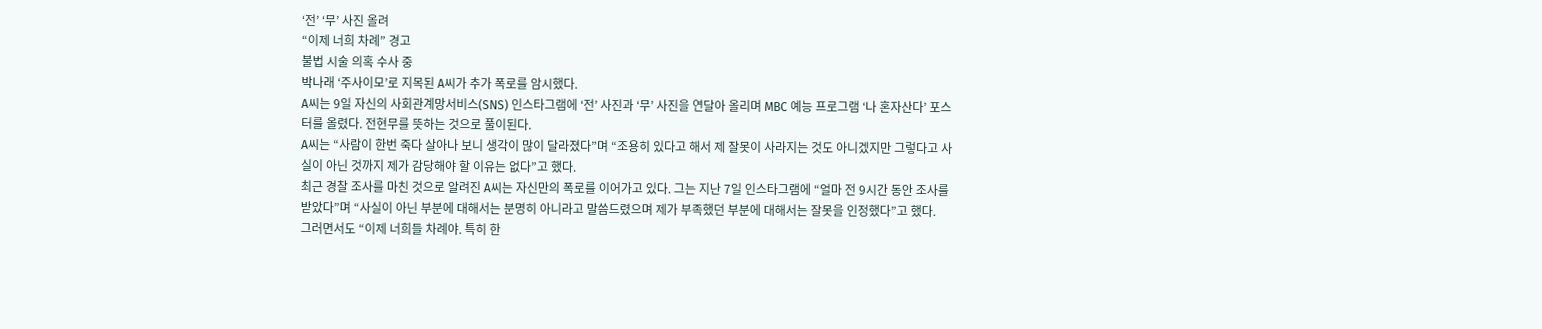‘전’ ‘무’ 사진 올려
“이제 너희 차례” 경고
불법 시술 의혹 수사 중
박나래 ‘주사이모’로 지목된 A씨가 추가 폭로를 암시했다.
A씨는 9일 자신의 사회관계망서비스(SNS) 인스타그램에 ‘전’ 사진과 ‘무’ 사진을 연달아 올리며 MBC 예능 프로그램 ‘나 혼자산다’ 포스터를 올렸다. 전현무를 뜻하는 것으로 풀이된다.
A씨는 “사람이 한번 죽다 살아나 보니 생각이 많이 달라졌다”며 “조용히 있다고 해서 제 잘못이 사라지는 것도 아니겠지만 그렇다고 사실이 아닌 것까지 제가 감당해야 할 이유는 없다”고 했다.
최근 경찰 조사를 마친 것으로 알려진 A씨는 자신만의 폭로를 이어가고 있다. 그는 지난 7일 인스타그램에 “얼마 전 9시간 동안 조사를 받았다”며 “사실이 아닌 부분에 대해서는 분명히 아니라고 말씀드렸으며 제가 부족했던 부분에 대해서는 잘못을 인정했다”고 했다.
그러면서도 “이제 너희들 차례야. 특히 한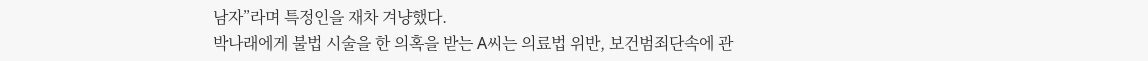남자”라며 특정인을 재차 겨냥했다.
박나래에게 불법 시술을 한 의혹을 받는 A씨는 의료법 위반, 보건범죄단속에 관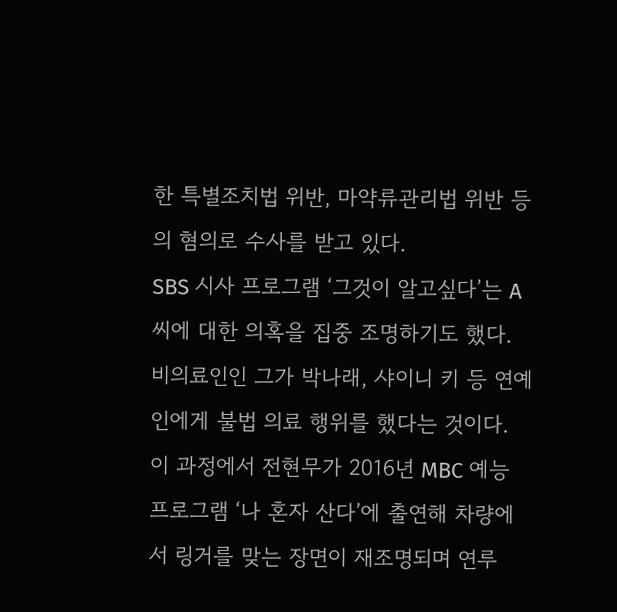한 특별조치법 위반, 마약류관리법 위반 등의 혐의로 수사를 받고 있다.
SBS 시사 프로그램 ‘그것이 알고싶다’는 A씨에 대한 의혹을 집중 조명하기도 했다. 비의료인인 그가 박나래, 샤이니 키 등 연예인에게 불법 의료 행위를 했다는 것이다.
이 과정에서 전현무가 2016년 MBC 예능 프로그램 ‘나 혼자 산다’에 출연해 차량에서 링거를 맞는 장면이 재조명되며 연루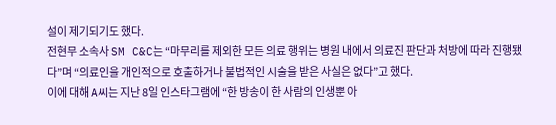설이 제기되기도 했다.
전현무 소속사 SM C&C는 “마무리를 제외한 모든 의료 행위는 병원 내에서 의료진 판단과 처방에 따라 진행됐다”며 “의료인을 개인적으로 호출하거나 불법적인 시술을 받은 사실은 없다”고 했다.
이에 대해 A씨는 지난 8일 인스타그램에 “한 방송이 한 사람의 인생뿐 아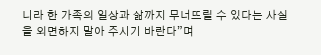니라 한 가족의 일상과 삶까지 무너뜨릴 수 있다는 사실을 외면하지 말아 주시기 바란다”며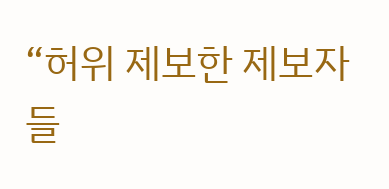“허위 제보한 제보자들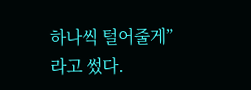하나씩 털어줄게”라고 썼다.